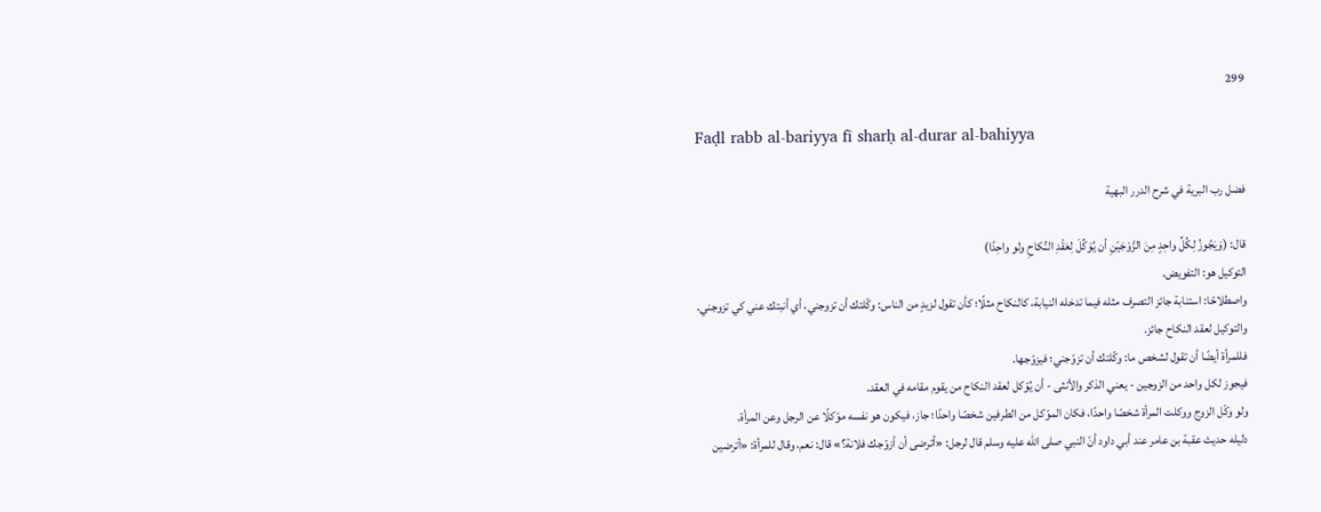299

Faḍl rabb al-bariyya fī sharḥ al-durar al-bahiyya

فضل رب البرية في شرح الدرر البهية

قال: (وَيَجُوزُ لِكُلِّ واحِدٍ مِنَ الزَّوْجَيْنِ أن يُوَكِّلَ لِعَقْدِ النِّكاحِ ولو واحِدًا)
التوكيل هو: التفويض.
واصطلاحًا: استنابة جائز التصرف مثله فيما تدخله النيابة، كالنكاح مثلًا؛ كأن تقول لزيدٍ من الناس: وكّلتك أن تزوجني، أي أنبتك عني كي تزوجني.
والتوكيل لعقد النكاح جائز.
فللمرأة أيضًا أن تقول لشخص ما: وكّلتك أن تزوّجني؛ فيزوّجها.
فيجوز لكل واحد من الزوجين - يعني الذكر والأنثى - أن يُوّكل لعقد النكاح من يقوم مقامه في العقد.
ولو وكّل الزوج ووكلت المرأة شخصًا واحدًا، فكان الموّكل من الطرفين شخصًا واحدًا؛ جاز، فيكون هو نفسه موّكلًا عن الرجل وعن المرأة.
دليله حديث عقبة بن عامر عند أبي داود أنّ النبي صلى الله عليه وسلم قال لرجل: «أترضى أن أزوّجك فلانة؟» قال: نعم، وقال للمرأة: «أترضين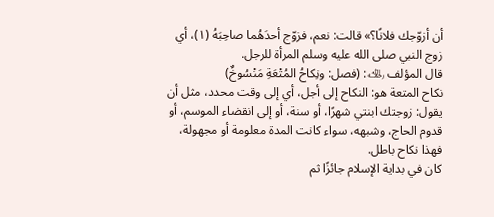أن أزوّجك فلانًا؟» قالت: نعم، فزوّج أحدَهُما صاحِبَهُ (١)، أي زوج النبي صلى الله عليه وسلم المرأة للرجل.
قال المؤلف ﵀: (فصل: ونِكاحُ المُتْعَةِ مَنْسُوخٌ)
نكاح المتعة هو: النكاح إلى أجل، أي إلى وقت محدد، مثل أن يقول: زوجتك ابنتي شهرًا، أو سنة، أو إلى انقضاء الموسم، أو قدوم الحاج، وشبهه، سواء كانت المدة معلومة أو مجهولة، فهذا نكاح باطل.
كان في بداية الإسلام جائزًا ثم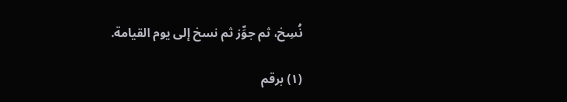نُسِخ، ثم جوِّز ثم نسخ إلى يوم القيامة.

(١) برقم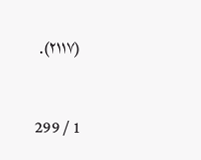(٢١١٧).

1 / 299